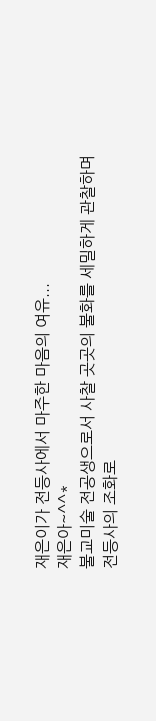재은이가 전등사에서 마주한 마음의 여유...
재은아~^^*
불교미술 전공생으로서 사찰 곳곳의 불화를 세밀하게 관찰하며
전등사의 조화로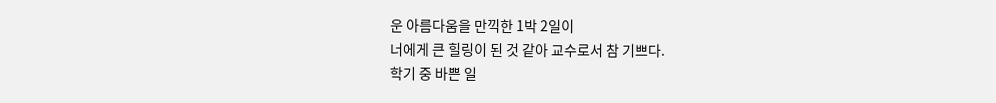운 아름다움을 만끽한 1박 2일이
너에게 큰 힐링이 된 것 같아 교수로서 참 기쁘다.
학기 중 바쁜 일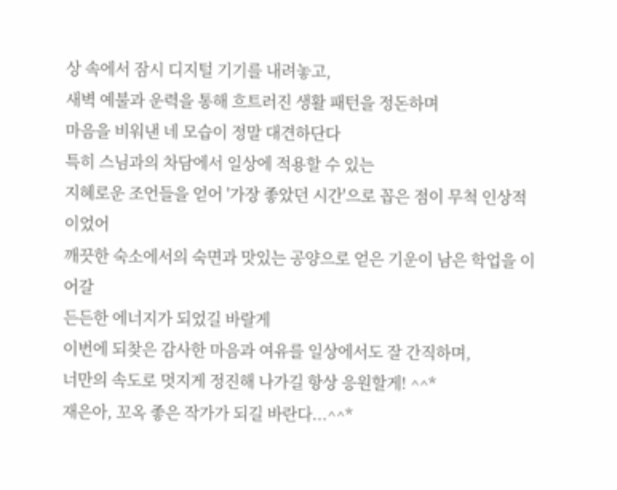상 속에서 잠시 디지털 기기를 내려놓고,
새벽 예불과 운력을 통해 흐트러진 생활 패턴을 정돈하며
마음을 비워낸 네 모습이 정말 대견하단다
특히 스님과의 차담에서 일상에 적용할 수 있는
지혜로운 조언들을 얻어 '가장 좋았던 시간'으로 꼽은 점이 무척 인상적이었어
깨끗한 숙소에서의 숙면과 맛있는 공양으로 얻은 기운이 남은 학업을 이어갈
든든한 에너지가 되었길 바랄게
이번에 되찾은 감사한 마음과 여유를 일상에서도 잘 간직하며,
너만의 속도로 멋지게 정진해 나가길 항상 응원할게! ^^*
재은아, 꼬옥 좋은 작가가 되길 바란다...^^*